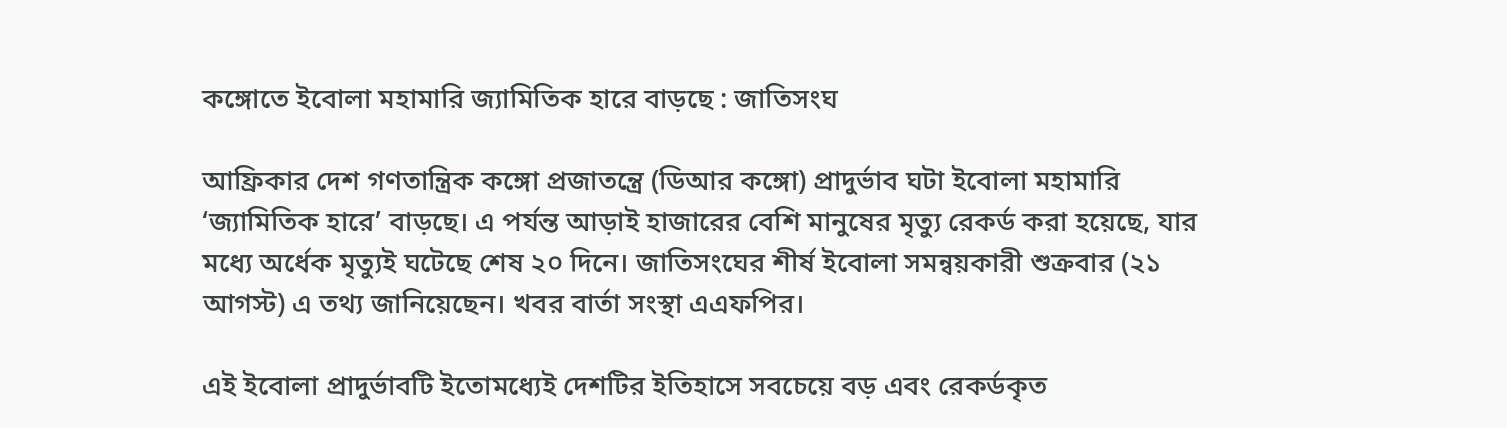কঙ্গোতে ইবোলা মহামারি জ্যামিতিক হারে বাড়ছে : জাতিসংঘ

আফ্রিকার দেশ গণতান্ত্রিক কঙ্গো প্রজাতন্ত্রে (ডিআর কঙ্গো) প্রাদুর্ভাব ঘটা ইবোলা মহামারি ‘জ্যামিতিক হারে’ বাড়ছে। এ পর্যন্ত আড়াই হাজারের বেশি মানুষের মৃত্যু রেকর্ড করা হয়েছে, যার মধ্যে অর্ধেক মৃত্যুই ঘটেছে শেষ ২০ দিনে। জাতিসংঘের শীর্ষ ইবোলা সমন্বয়কারী শুক্রবার (২১ আগস্ট) এ তথ্য জানিয়েছেন। খবর বার্তা সংস্থা এএফপির।

এই ইবোলা প্রাদুর্ভাবটি ইতোমধ্যেই দেশটির ইতিহাসে সবচেয়ে বড় এবং রেকর্ডকৃত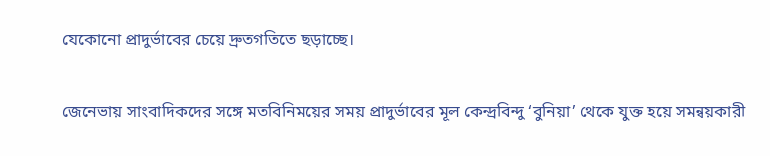যেকোনো প্রাদুর্ভাবের চেয়ে দ্রুতগতিতে ছড়াচ্ছে।

জেনেভায় সাংবাদিকদের সঙ্গে মতবিনিময়ের সময় প্রাদুর্ভাবের মূল কেন্দ্রবিন্দু ‘বুনিয়া’ থেকে যুক্ত হয়ে সমন্বয়কারী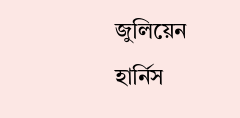জুলিয়েন হার্নিস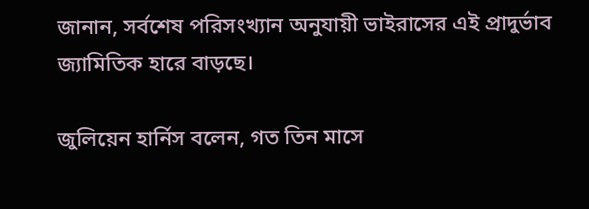জানান, সর্বশেষ পরিসংখ্যান অনুযায়ী ভাইরাসের এই প্রাদুর্ভাব জ্যামিতিক হারে বাড়ছে।

জুলিয়েন হার্নিস বলেন, গত তিন মাসে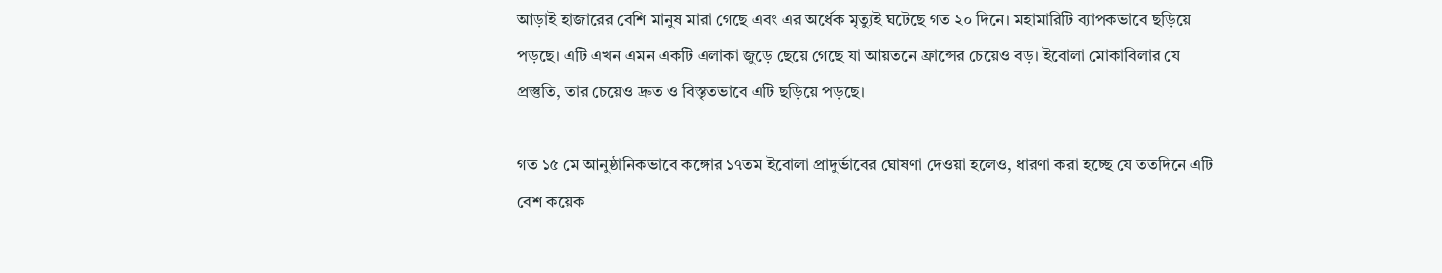আড়াই হাজারের বেশি মানুষ মারা গেছে এবং এর অর্ধেক মৃত্যুই ঘটেছে গত ২০ দিনে। মহামারিটি ব্যাপকভাবে ছড়িয়ে পড়ছে। এটি এখন এমন একটি এলাকা জুড়ে ছেয়ে গেছে যা আয়তনে ফ্রান্সের চেয়েও বড়। ইবোলা মোকাবিলার যে প্রস্তুতি, তার চেয়েও দ্রুত ও বিস্তৃতভাবে এটি ছড়িয়ে পড়ছে।

গত ১৫ মে আনুষ্ঠানিকভাবে কঙ্গোর ১৭তম ইবোলা প্রাদুর্ভাবের ঘোষণা দেওয়া হলেও, ধারণা করা হচ্ছে যে ততদিনে এটি বেশ কয়েক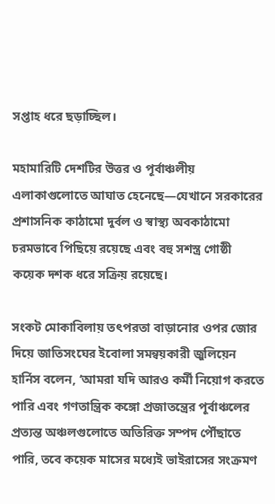সপ্তাহ ধরে ছড়াচ্ছিল।

মহামারিটি দেশটির উত্তর ও পূর্বাঞ্চলীয় এলাকাগুলোতে আঘাত হেনেছে—যেখানে সরকারের প্রশাসনিক কাঠামো দুর্বল ও স্বাস্থ্য অবকাঠামো চরমভাবে পিছিয়ে রয়েছে এবং বহু সশস্ত্র গোষ্ঠী কয়েক দশক ধরে সক্রিয় রয়েছে।

সংকট মোকাবিলায় তৎপরতা বাড়ানোর ওপর জোর দিয়ে জাতিসংঘের ইবোলা সমন্বয়কারী জুলিয়েন হার্নিস বলেন, ‘আমরা যদি আরও কর্মী নিয়োগ করতে পারি এবং গণতান্ত্রিক কঙ্গো প্রজাতন্ত্রের পূর্বাঞ্চলের প্রত্যন্ত অঞ্চলগুলোতে অতিরিক্ত সম্পদ পৌঁছাতে পারি, তবে কয়েক মাসের মধ্যেই ভাইরাসের সংক্রমণ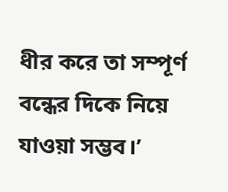ধীর করে তা সম্পূর্ণ বন্ধের দিকে নিয়ে যাওয়া সম্ভব।’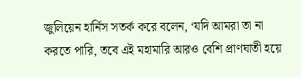জুলিয়েন হার্নিস সতর্ক করে বলেন, ‘যদি আমরা তা না করতে পারি, তবে এই মহামারি আরও বেশি প্রাণঘাতী হয়ে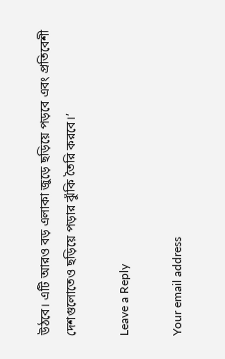উঠবে। এটি আরও বড় এলাকা জুড়ে ছড়িয়ে পড়বে এবং প্রতিবেশী দেশগুলোতেও ছড়িয়ে পড়ার ঝুঁকি তৈরি করবে।’

Leave a Reply

Your email address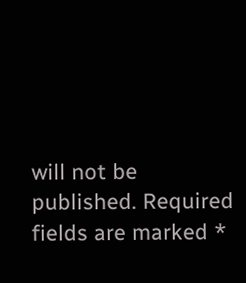will not be published. Required fields are marked *